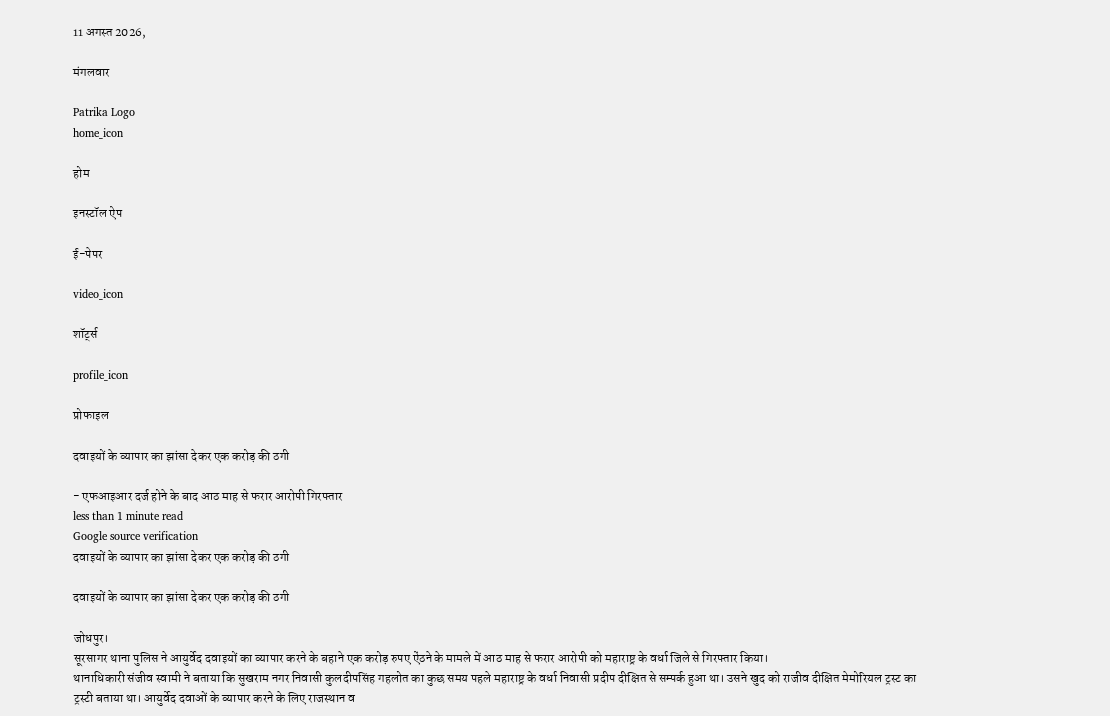11 अगस्त 2026,

मंगलवार

Patrika Logo
home_icon

होम

इनस्टॉल ऐप

ई-पेपर

video_icon

शॉर्ट्स

profile_icon

प्रोफाइल

दवाइयों के व्यापार का झांसा देकर एक करोड़ की ठगी

- एफआइआर दर्ज होने के बाद आठ माह से फरार आरोपी गिरफ्तार
less than 1 minute read
Google source verification
दवाइयों के व्यापार का झांसा देकर एक करोड़ की ठगी

दवाइयों के व्यापार का झांसा देकर एक करोड़ की ठगी

जोधपुर।
सूरसागर थाना पुलिस ने आयुर्वेद दवाइयों का व्यापार करने के बहाने एक करोड़ रुपए ऐंठने के मामले में आठ माह से फरार आरोपी को महाराष्ट्र के वर्धा जिले से गिरफ्तार किया।
थानाधिकारी संजीव स्वामी ने बताया कि सुखराम नगर निवासी कुलदीपसिंह गहलोत का कुछ समय पहले महाराष्ट्र के वर्धा निवासी प्रदीप दीक्षित से सम्पर्क हुआ था। उसने खुद को राजीव दीक्षित मेमोरियल ट्रस्ट का ट्रस्टी बताया था। आयुर्वेद दवाओं के व्यापार करने के लिए राजस्थान व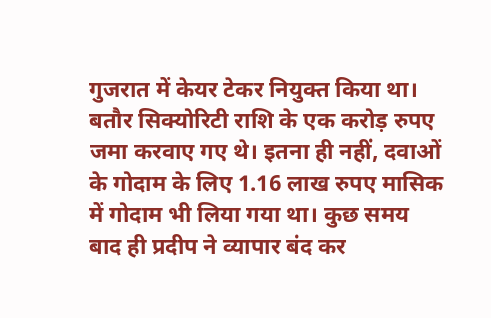गुजरात में केयर टेकर नियुक्त किया था। बतौर सिक्योरिटी राशि के एक करोड़ रुपए जमा करवाए गए थे। इतना ही नहीं, दवाओं के गोदाम के लिए 1.16 लाख रुपए मासिक में गोदाम भी लिया गया था। कुछ समय बाद ही प्रदीप ने व्यापार बंद कर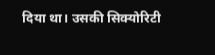दिया था। उसकी सिक्योरिटी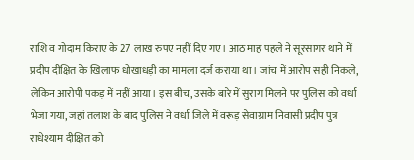राशि व गोदाम किराए के 27 लाख रुपए नहीं दिए गए। आठ माह पहले ने सूरसागर थाने में प्रदीप दीक्षित के खिलाफ धोखाधड़ी का मामला दर्ज कराया था। जांच में आरोप सही निकले, लेकिन आरोपी पकड़ में नहीं आया। इस बीच, उसके बारे में सुराग मिलने पर पुलिस को वर्धा भेजा गया, जहां तलाश के बाद पुलिस ने वर्धा जिले में वरूड़ सेवाग्राम निवासी प्रदीप पुत्र राधेश्याम दीक्षित को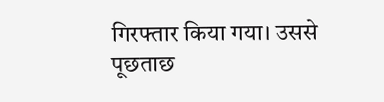गिरफ्तार किया गया। उससे पूछताछ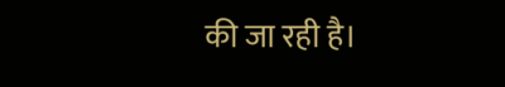की जा रही है।